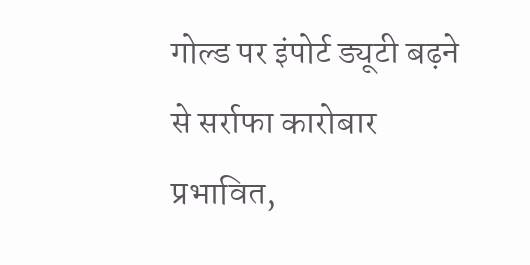गोल्ड पर इंपोर्ट ड्यूटी बढ़ने से सर्राफा कारोबार प्रभावित,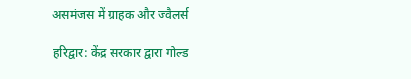असमंजस में ग्राहक और ज्वैलर्स

हरिद्वार: केंद्र सरकार द्वारा गोल्ड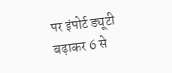पर इंपोर्ट ड्यूटी बढ़ाकर 6 से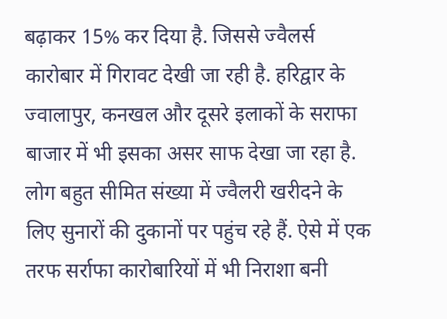बढ़ाकर 15% कर दिया है. जिससे ज्वैलर्स कारोबार में गिरावट देखी जा रही है. हरिद्वार के ज्वालापुर, कनखल और दूसरे इलाकों के सराफा बाजार में भी इसका असर साफ देखा जा रहा है. लोग बहुत सीमित संख्या में ज्वैलरी खरीदने के लिए सुनारों की दुकानों पर पहुंच रहे हैं. ऐसे में एक तरफ सर्राफा कारोबारियों में भी निराशा बनी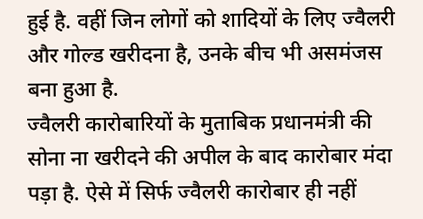हुई है. वहीं जिन लोगों को शादियों के लिए ज्वैलरी और गोल्ड खरीदना है, उनके बीच भी असमंजस बना हुआ है.
ज्वैलरी कारोबारियों के मुताबिक प्रधानमंत्री की सोना ना खरीदने की अपील के बाद कारोबार मंदा पड़ा है. ऐसे में सिर्फ ज्वैलरी कारोबार ही नहीं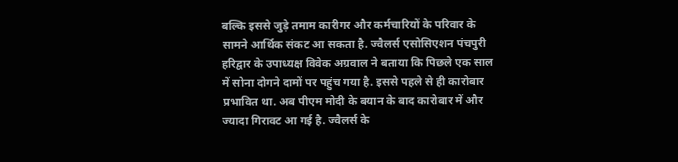बल्कि इससे जुड़े तमाम कारीगर और कर्मचारियों के परिवार के सामने आर्थिक संकट आ सकता है. ज्वैलर्स एसोसिएशन पंचपुरी हरिद्वार के उपाध्यक्ष विवेक अग्रवाल ने बताया कि पिछले एक साल में सोना दोगने दामों पर पहुंच गया है. इससे पहले से ही कारोबार प्रभावित था. अब पीएम मोदी के बयान के बाद कारोबार में और ज्यादा गिरावट आ गई है. ज्वैलर्स के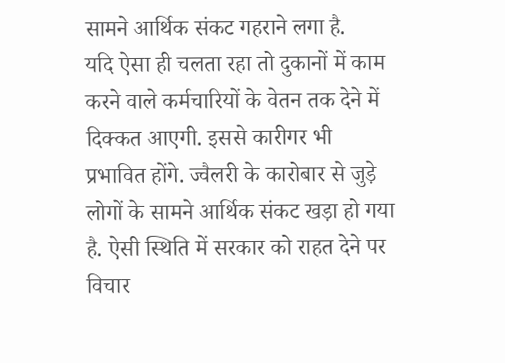सामने आर्थिक संकट गहराने लगा है.
यदि ऐसा ही चलता रहा तो दुकानों में काम करने वाले कर्मचारियों के वेतन तक देने में दिक्कत आएगी. इससे कारीगर भी प्रभावित होंगे. ज्वैलरी के कारोबार से जुड़े लोगों के सामने आर्थिक संकट खड़ा हो गया है. ऐसी स्थिति में सरकार को राहत देने पर विचार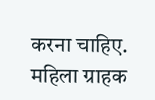करना चाहिए. महिला ग्राहक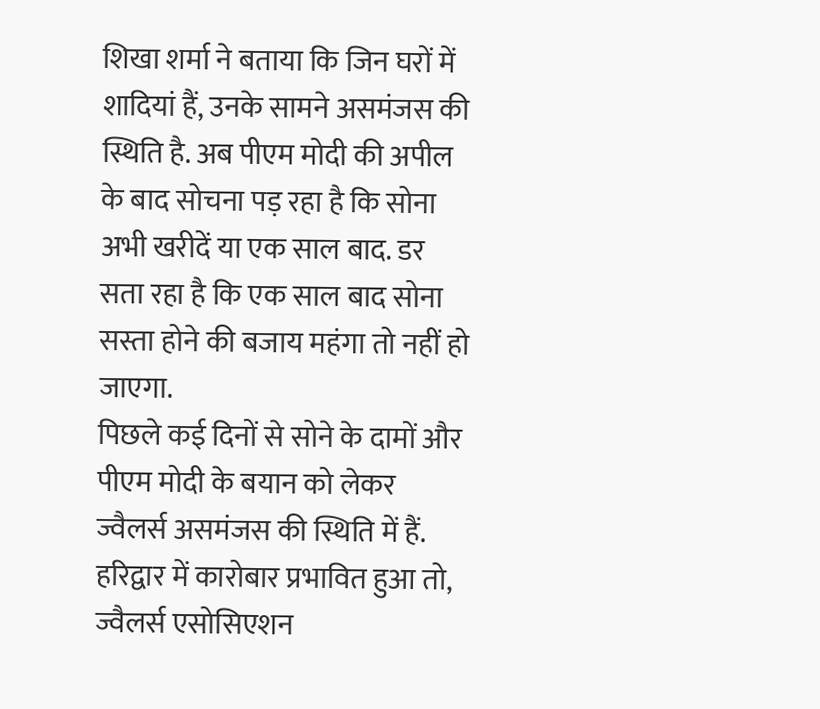शिखा शर्मा ने बताया कि जिन घरों में शादियां हैं, उनके सामने असमंजस की स्थिति है. अब पीएम मोदी की अपील के बाद सोचना पड़ रहा है कि सोना अभी खरीदें या एक साल बाद. डर सता रहा है कि एक साल बाद सोना सस्ता होने की बजाय महंगा तो नहीं हो जाएगा.
पिछले कई दिनों से सोने के दामों और पीएम मोदी के बयान को लेकर ज्वैलर्स असमंजस की स्थिति में हैं. हरिद्वार में कारोबार प्रभावित हुआ तो, ज्वैलर्स एसोसिएशन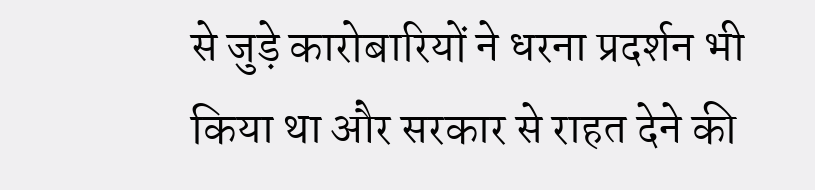से जुड़े कारोबारियों ने धरना प्रदर्शन भी किया था और सरकार से राहत देने की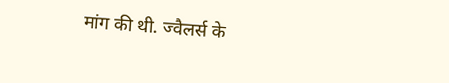मांग की थी. ज्वैलर्स के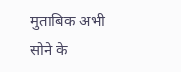मुताबिक अभी सोने के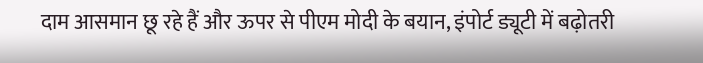दाम आसमान छू रहे हैं और ऊपर से पीएम मोदी के बयान, इंपोर्ट ड्यूटी में बढ़ोतरी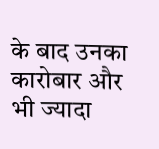के बाद उनका कारोबार और भी ज्यादा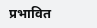प्रभावित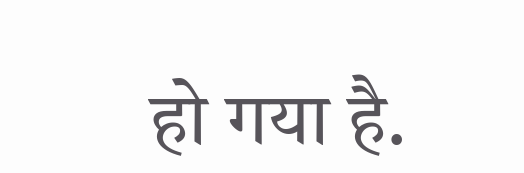हो गया है.